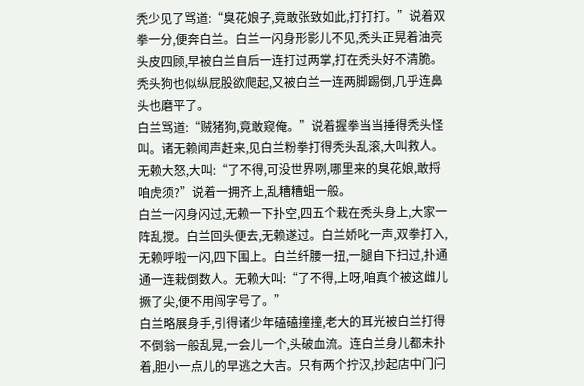秃少见了骂道:“臭花娘子,竟敢张致如此,打打打。”说着双拳一分,便奔白兰。白兰一闪身形影儿不见,秃头正晃着油亮头皮四顾,早被白兰自后一连打过两掌,打在秃头好不清脆。秃头狗也似纵屁股欲爬起,又被白兰一连两脚踢倒,几乎连鼻头也磨平了。
白兰骂道:“贼猪狗,竟敢窥俺。”说着握拳当当捶得秃头怪叫。诸无赖闻声赶来,见白兰粉拳打得秃头乱滚,大叫救人。无赖大怒,大叫:“了不得,可没世界咧,哪里来的臭花娘,敢捋咱虎须?”说着一拥齐上,乱糟糟蛆一般。
白兰一闪身闪过,无赖一下扑空,四五个栽在秃头身上,大家一阵乱搅。白兰回头便去,无赖遂过。白兰娇叱一声,双拳打入,无赖呼啦一闪,四下围上。白兰纤腰一扭,一腿自下扫过,扑通通一连栽倒数人。无赖大叫:“了不得,上呀,咱真个被这雌儿撅了尖,便不用闯字号了。”
白兰略展身手,引得诸少年磕磕撞撞,老大的耳光被白兰打得不倒翁一般乱晃,一会儿一个,头破血流。连白兰身儿都未扑着,胆小一点儿的早逃之大吉。只有两个拧汉,抄起店中门闩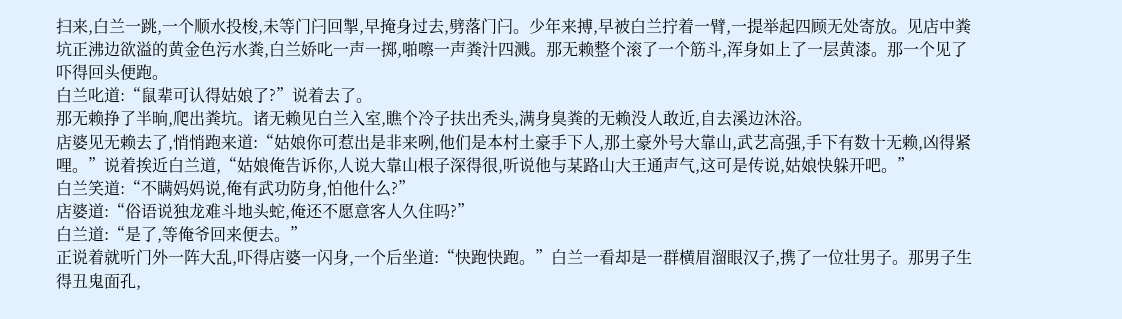扫来,白兰一跳,一个顺水投梭,未等门闩回掣,早掩身过去,劈落门闩。少年来搏,早被白兰拧着一臂,一提举起四顾无处寄放。见店中粪坑正沸边欲溢的黄金色污水粪,白兰娇叱一声一掷,啪嚓一声粪汁四溅。那无赖整个滚了一个筋斗,浑身如上了一层黄漆。那一个见了吓得回头便跑。
白兰叱道:“鼠辈可认得姑娘了?”说着去了。
那无赖挣了半晌,爬出粪坑。诸无赖见白兰入室,瞧个冷子扶出秃头,满身臭粪的无赖没人敢近,自去溪边沐浴。
店婆见无赖去了,悄悄跑来道:“姑娘你可惹出是非来咧,他们是本村土豪手下人,那土豪外号大靠山,武艺高强,手下有数十无赖,凶得紧哩。”说着挨近白兰道,“姑娘俺告诉你,人说大靠山根子深得很,听说他与某路山大王通声气,这可是传说,姑娘快躲开吧。”
白兰笑道:“不瞒妈妈说,俺有武功防身,怕他什么?”
店婆道:“俗语说独龙难斗地头蛇,俺还不愿意客人久住吗?”
白兰道:“是了,等俺爷回来便去。”
正说着就听门外一阵大乱,吓得店婆一闪身,一个后坐道:“快跑快跑。”白兰一看却是一群横眉溜眼汉子,携了一位壮男子。那男子生得丑鬼面孔,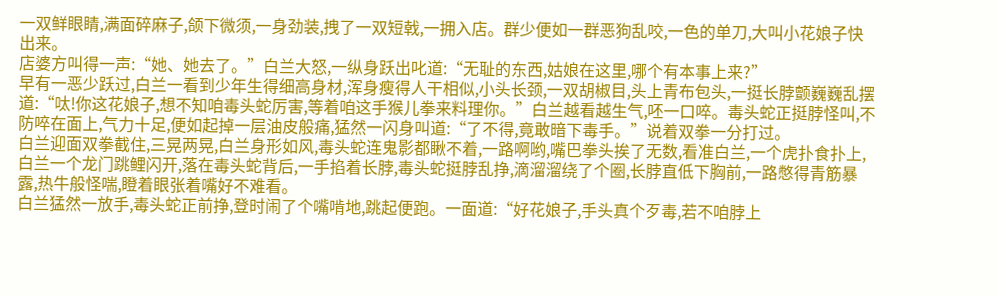一双鲜眼睛,满面碎麻子,颌下微须,一身劲装,拽了一双短戟,一拥入店。群少便如一群恶狗乱咬,一色的单刀,大叫小花娘子快出来。
店婆方叫得一声:“她、她去了。”白兰大怒,一纵身跃出叱道:“无耻的东西,姑娘在这里,哪个有本事上来?”
早有一恶少跃过,白兰一看到少年生得细高身材,浑身瘦得人干相似,小头长颈,一双胡椒目,头上青布包头,一挺长脖颤巍巍乱摆道:“呔!你这花娘子,想不知咱毒头蛇厉害,等着咱这手猴儿拳来料理你。”白兰越看越生气,呸一口啐。毒头蛇正挺脖怪叫,不防啐在面上,气力十足,便如起掉一层油皮般痛,猛然一闪身叫道:“了不得,竟敢暗下毒手。”说着双拳一分打过。
白兰迎面双拳截住,三晃两晃,白兰身形如风,毒头蛇连鬼影都瞅不着,一路啊哟,嘴巴拳头挨了无数,看准白兰,一个虎扑食扑上,白兰一个龙门跳鲤闪开,落在毒头蛇背后,一手掐着长脖,毒头蛇挺脖乱挣,滴溜溜绕了个圈,长脖直低下胸前,一路憋得青筋暴露,热牛般怪喘,瞪着眼张着嘴好不难看。
白兰猛然一放手,毒头蛇正前挣,登时闹了个嘴啃地,跳起便跑。一面道:“好花娘子,手头真个歹毒,若不咱脖上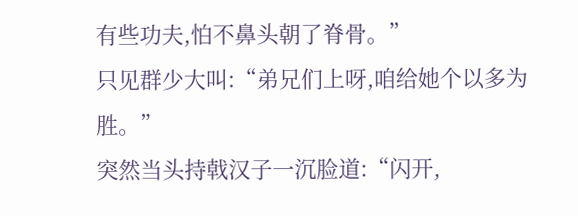有些功夫,怕不鼻头朝了脊骨。”
只见群少大叫:“弟兄们上呀,咱给她个以多为胜。”
突然当头持戟汉子一沉脸道:“闪开,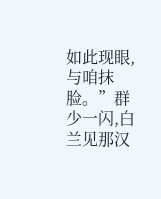如此现眼,与咱抹脸。”群少一闪,白兰见那汉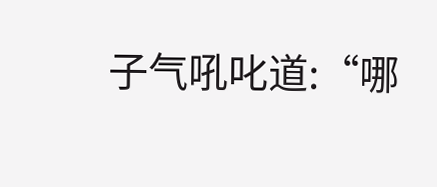子气吼叱道:“哪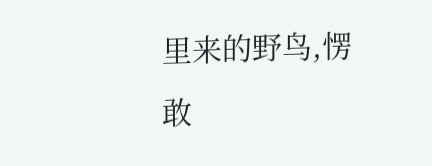里来的野鸟,愣敢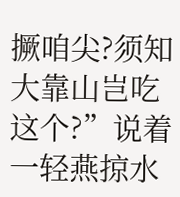撅咱尖?须知大靠山岂吃这个?”说着一轻燕掠水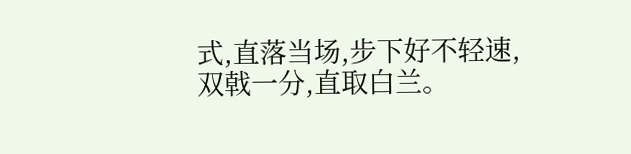式,直落当场,步下好不轻速,双戟一分,直取白兰。